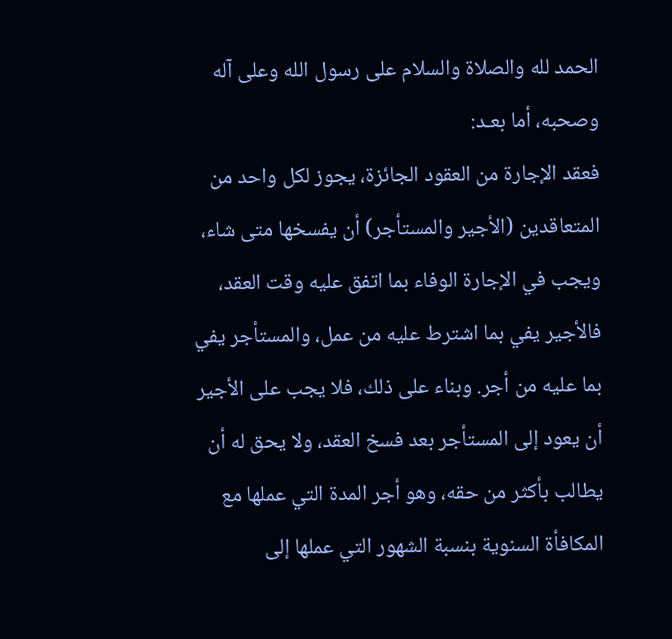الحمد لله والصلاة والسلام على رسول الله وعلى آله وصحبه، أما بعـد:
فعقد الإجارة من العقود الجائزة، يجوز لكل واحد من المتعاقدين (الأجير والمستأجر) أن يفسخها متى شاء، ويجب في الإجارة الوفاء بما اتفق عليه وقت العقد، فالأجير يفي بما اشترط عليه من عمل، والمستأجر يفي بما عليه من أجر. وبناء على ذلك، فلا يجب على الأجير أن يعود إلى المستأجر بعد فسخ العقد، ولا يحق له أن يطالب بأكثر من حقه، وهو أجر المدة التي عملها مع المكافأة السنوية بنسبة الشهور التي عملها إلى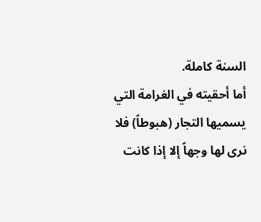السنة كاملة.
أما أحقيته في الغرامة التي يسميها التجار (هبوطاً) فلا نرى لها وجهاً إلا إذا كانت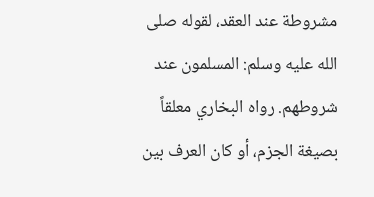مشروطة عند العقد، لقوله صلى الله عليه وسلم: المسلمون عند شروطهم. رواه البخاري معلقاً بصيغة الجزم، أو كان العرف بين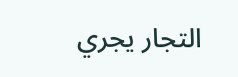التجار يجري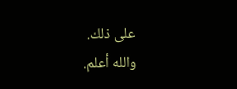على ذلك.
والله أعلم.